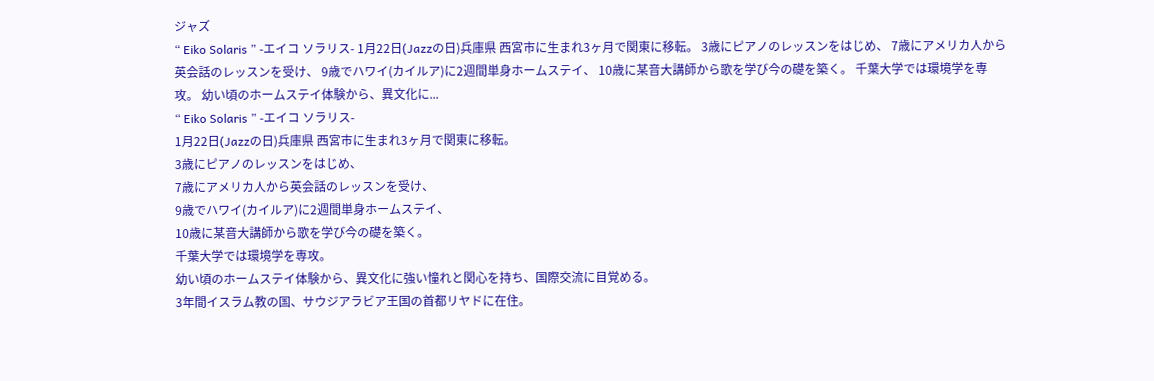ジャズ
“ Eiko Solaris ” -エイコ ソラリス- 1月22日(Jazzの日)兵庫県 西宮市に生まれ3ヶ月で関東に移転。 3歳にピアノのレッスンをはじめ、 7歳にアメリカ人から英会話のレッスンを受け、 9歳でハワイ(カイルア)に2週間単身ホームステイ、 10歳に某音大講師から歌を学び今の礎を築く。 千葉大学では環境学を専攻。 幼い頃のホームステイ体験から、異文化に...
“ Eiko Solaris ” -エイコ ソラリス-
1月22日(Jazzの日)兵庫県 西宮市に生まれ3ヶ月で関東に移転。
3歳にピアノのレッスンをはじめ、
7歳にアメリカ人から英会話のレッスンを受け、
9歳でハワイ(カイルア)に2週間単身ホームステイ、
10歳に某音大講師から歌を学び今の礎を築く。
千葉大学では環境学を専攻。
幼い頃のホームステイ体験から、異文化に強い憧れと関心を持ち、国際交流に目覚める。
3年間イスラム教の国、サウジアラビア王国の首都リヤドに在住。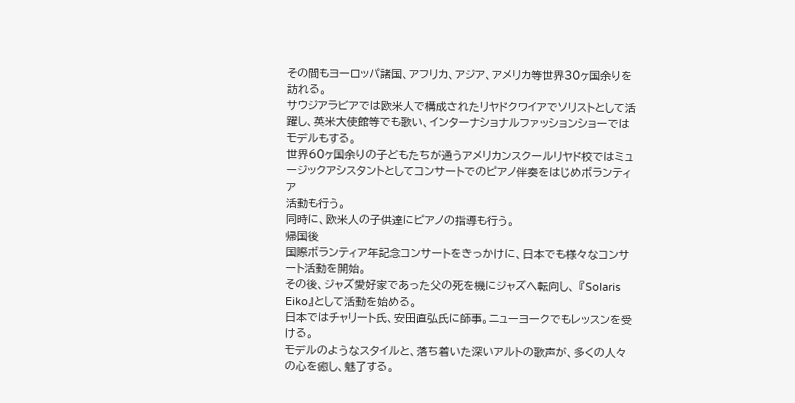その間もヨーロッパ諸国、アフリカ、アジア、アメリカ等世界30ヶ国余りを訪れる。
サウジアラビアでは欧米人で構成されたリヤドクワイアでソリストとして活躍し、英米大使館等でも歌い、インターナショナルファッションショーでは
モデルもする。
世界60ヶ国余りの子どもたちが通うアメリカンスクールリヤド校ではミュージックアシスタントとしてコンサートでのピアノ伴奏をはじめボランティア
活動も行う。
同時に、欧米人の子供達にピアノの指導も行う。
帰国後
国際ボランティア年記念コンサートをきっかけに、日本でも様々なコンサート活動を開始。
その後、ジャズ愛好家であった父の死を機にジャズへ転向し、 『Solaris Eiko』として活動を始める。
日本ではチャリート氏、安田直弘氏に師事。ニューヨークでもレッスンを受ける。
モデルのようなスタイルと、落ち着いた深いアルトの歌声が、多くの人々の心を癒し、魅了する。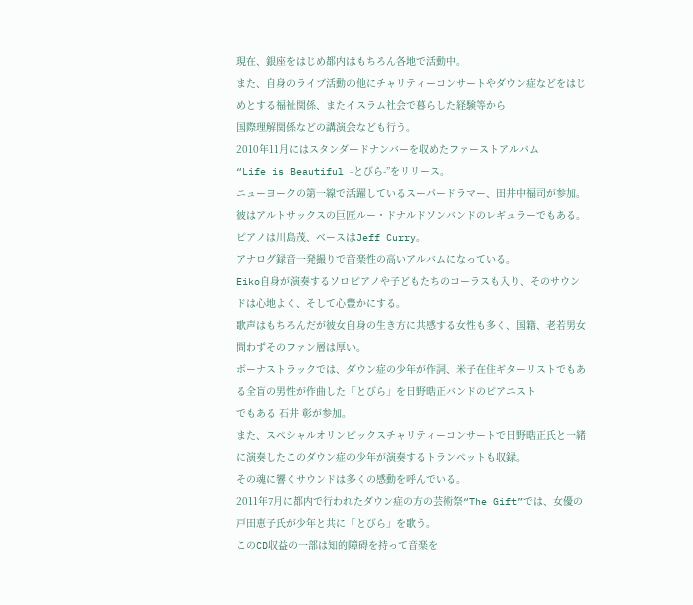現在、銀座をはじめ都内はもちろん各地で活動中。
また、自身のライブ活動の他にチャリティーコンサートやダウン症などをはじめとする福祉関係、またイスラム社会で暮らした経験等から
国際理解関係などの講演会なども行う。
2010年11月にはスタンダードナンバーを収めたファーストアルバム
“Life is Beautiful -とびら-”をリリース。
ニューヨークの第一線で活躍しているスーパードラマー、田井中福司が参加。
彼はアルトサックスの巨匠ルー・ドナルドソンバンドのレギュラーでもある。ピアノは川島茂、ベースはJeff Curry。
アナログ録音一発撮りで音楽性の高いアルバムになっている。
Eiko自身が演奏するソロピアノや子どもたちのコーラスも入り、そのサウンドは心地よく、そして心豊かにする。
歌声はもちろんだが彼女自身の生き方に共感する女性も多く、国籍、老若男女問わずそのファン層は厚い。
ボーナストラックでは、ダウン症の少年が作詞、米子在住ギターリストでもある全盲の男性が作曲した「とびら」を日野晧正バンドのピアニスト
でもある 石井 彰が参加。
また、スペシャルオリンピックスチャリティーコンサートで日野晧正氏と一緒に演奏したこのダウン症の少年が演奏するトランペットも収録。
その魂に響くサウンドは多くの感動を呼んでいる。
2011年7月に都内で行われたダウン症の方の芸術祭“The Gift”では、女優の戸田恵子氏が少年と共に「とびら」を歌う。
このCD収益の一部は知的障碍を持って音楽を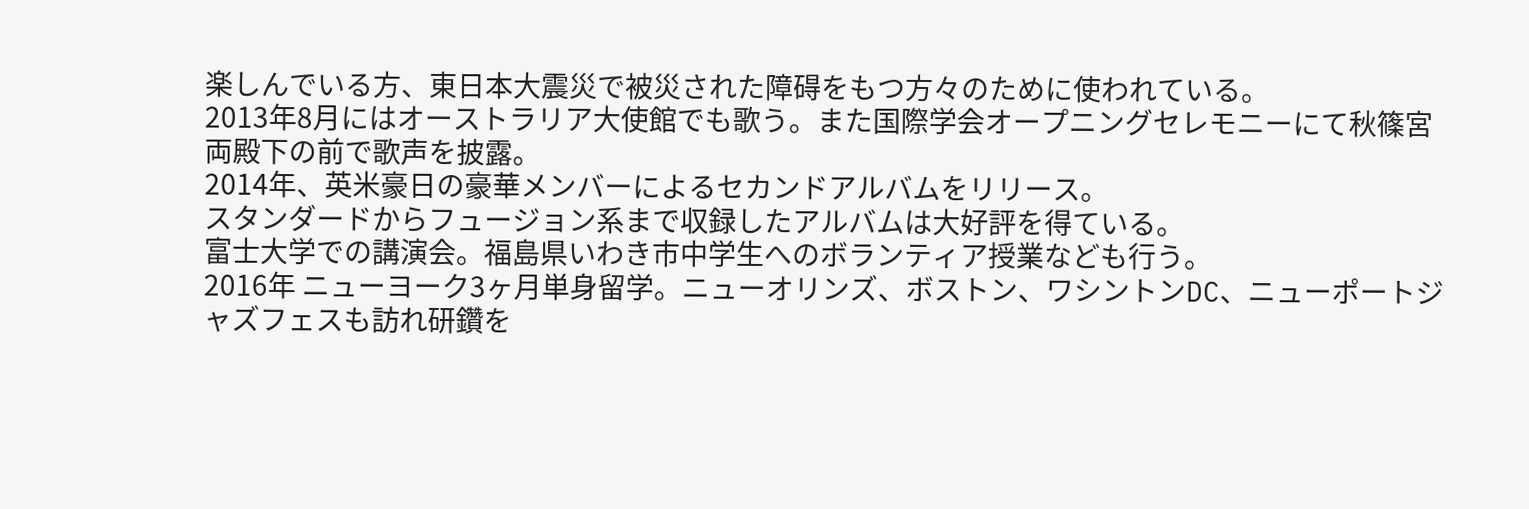楽しんでいる方、東日本大震災で被災された障碍をもつ方々のために使われている。
2013年8月にはオーストラリア大使館でも歌う。また国際学会オープニングセレモニーにて秋篠宮両殿下の前で歌声を披露。
2014年、英米豪日の豪華メンバーによるセカンドアルバムをリリース。
スタンダードからフュージョン系まで収録したアルバムは大好評を得ている。
富士大学での講演会。福島県いわき市中学生へのボランティア授業なども行う。
2016年 ニューヨーク3ヶ月単身留学。ニューオリンズ、ボストン、ワシントンDC、ニューポートジャズフェスも訪れ研鑽を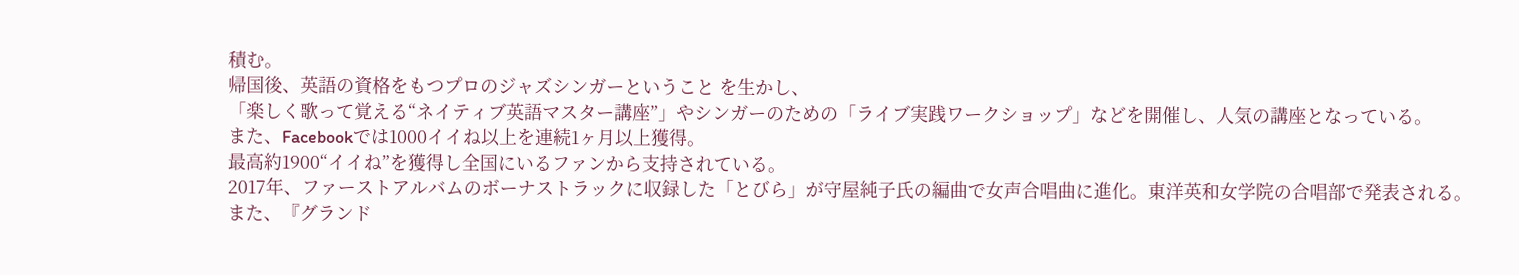積む。
帰国後、英語の資格をもつプロのジャズシンガーということ を生かし、
「楽しく歌って覚える“ネイティブ英語マスター講座”」やシンガーのための「ライブ実践ワークショップ」などを開催し、人気の講座となっている。
また、Facebookでは1000イイね以上を連続1ヶ月以上獲得。
最高約1900“イイね”を獲得し全国にいるファンから支持されている。
2017年、ファーストアルバムのボーナストラックに収録した「とびら」が守屋純子氏の編曲で女声合唱曲に進化。東洋英和女学院の合唱部で発表される。
また、『グランド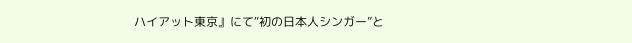ハイアット東京』にて“初の日本人シンガー”と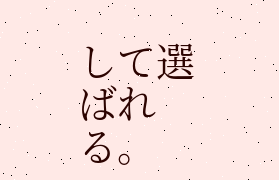して選ばれる。